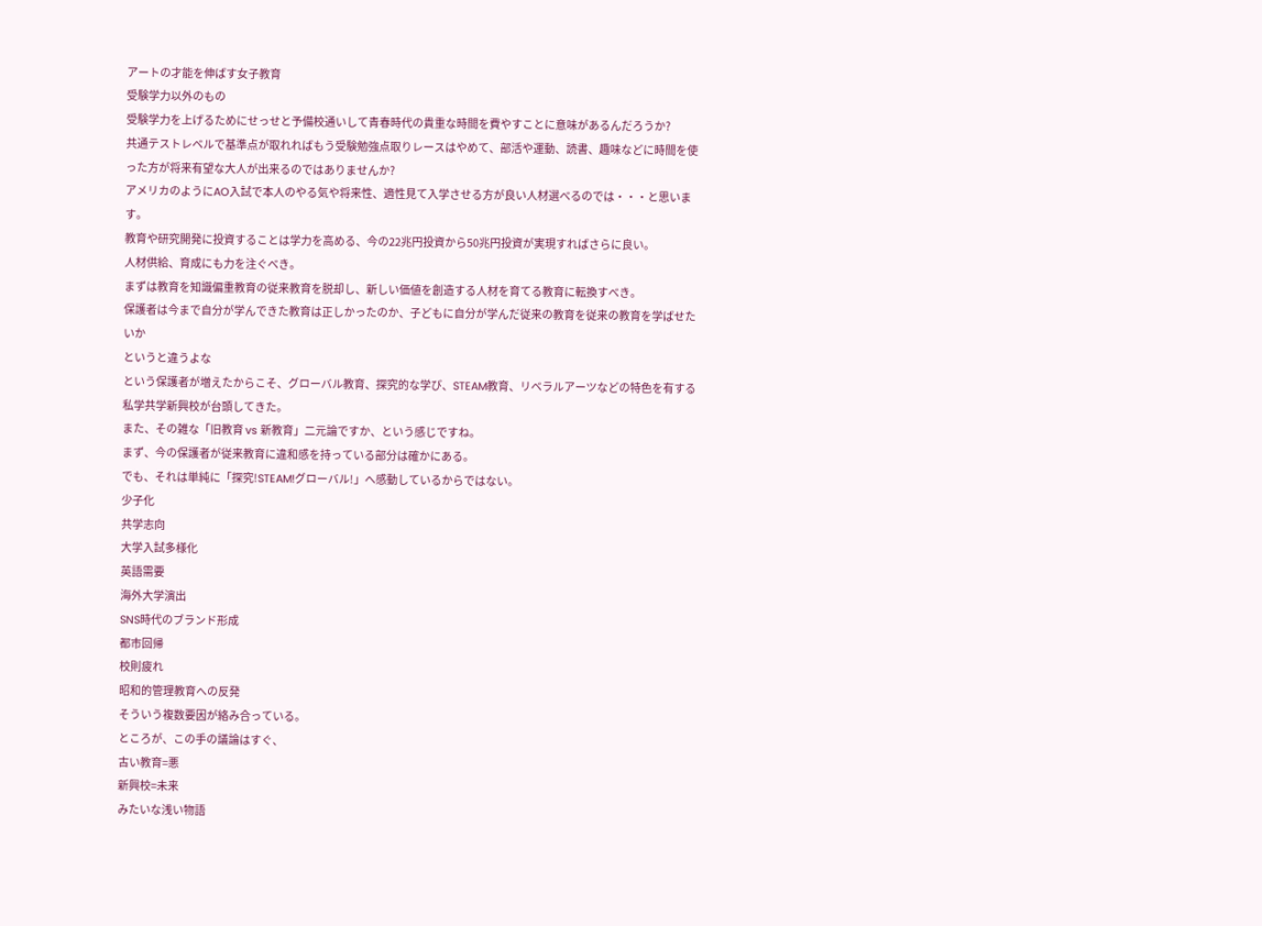アートの才能を伸ばす女子教育
受験学力以外のもの
受験学力を上げるためにせっせと予備校通いして青春時代の貴重な時間を費やすことに意味があるんだろうか?
共通テストレベルで基準点が取れればもう受験勉強点取りレースはやめて、部活や運動、読書、趣味などに時間を使った方が将来有望な大人が出来るのではありませんか?
アメリカのようにAO入試で本人のやる気や将来性、適性見て入学させる方が良い人材選べるのでは・・・と思います。
教育や研究開発に投資することは学力を高める、今の22兆円投資から50兆円投資が実現すればさらに良い。
人材供給、育成にも力を注ぐべき。
まずは教育を知識偏重教育の従来教育を脱却し、新しい価値を創造する人材を育てる教育に転換すべき。
保護者は今まで自分が学んできた教育は正しかったのか、子どもに自分が学んだ従来の教育を従来の教育を学ばせたいか
というと違うよな
という保護者が増えたからこそ、グローバル教育、探究的な学び、STEAM教育、リベラルアーツなどの特色を有する私学共学新興校が台頭してきた。
また、その雑な「旧教育 vs 新教育」二元論ですか、という感じですね。
まず、今の保護者が従来教育に違和感を持っている部分は確かにある。
でも、それは単純に「探究!STEAM!グローバル!」へ感動しているからではない。
少子化
共学志向
大学入試多様化
英語需要
海外大学演出
SNS時代のブランド形成
都市回帰
校則疲れ
昭和的管理教育への反発
そういう複数要因が絡み合っている。
ところが、この手の議論はすぐ、
古い教育=悪
新興校=未来
みたいな浅い物語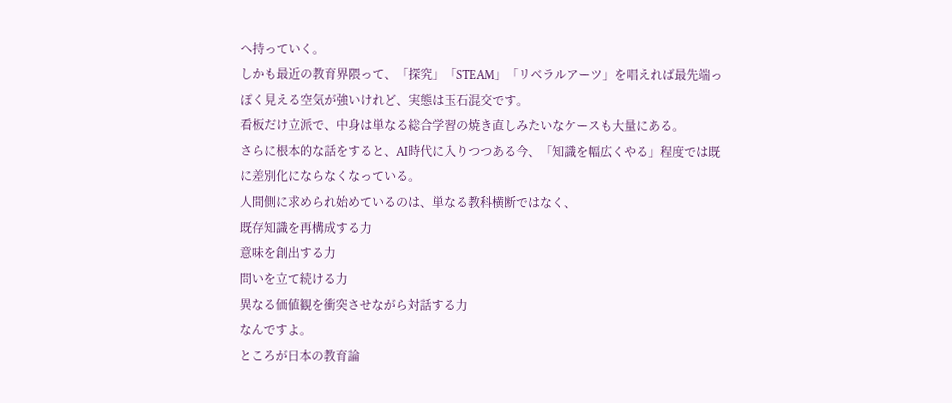へ持っていく。
しかも最近の教育界隈って、「探究」「STEAM」「リベラルアーツ」を唱えれば最先端っぽく見える空気が強いけれど、実態は玉石混交です。
看板だけ立派で、中身は単なる総合学習の焼き直しみたいなケースも大量にある。
さらに根本的な話をすると、AI時代に入りつつある今、「知識を幅広くやる」程度では既に差別化にならなくなっている。
人間側に求められ始めているのは、単なる教科横断ではなく、
既存知識を再構成する力
意味を創出する力
問いを立て続ける力
異なる価値観を衝突させながら対話する力
なんですよ。
ところが日本の教育論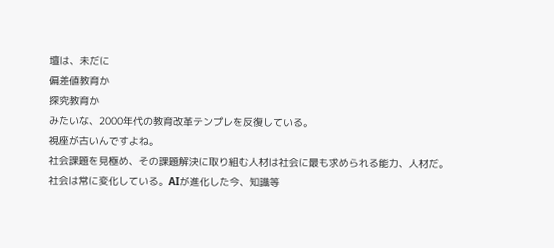壇は、未だに
偏差値教育か
探究教育か
みたいな、2000年代の教育改革テンプレを反復している。
視座が古いんですよね。
社会課題を見極め、その課題解決に取り組む人材は社会に最も求められる能力、人材だ。
社会は常に変化している。AIが進化した今、知識等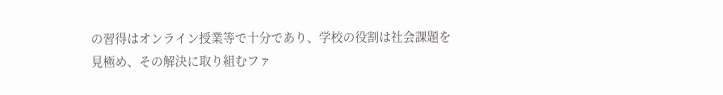の習得はオンライン授業等で十分であり、学校の役割は社会課題を見極め、その解決に取り組むファ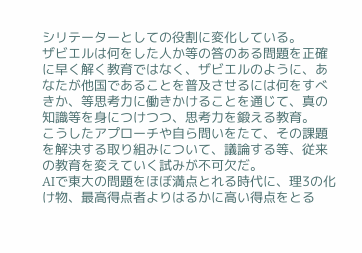シリテーターとしての役割に変化している。
ザビエルは何をした人か等の答のある問題を正確に早く解く教育ではなく、ザビエルのように、あなたが他国であることを普及させるには何をすべきか、等思考力に働きかけることを通じて、真の知識等を身につけつつ、思考力を鍛える教育。
こうしたアプローチや自ら問いをたて、その課題を解決する取り組みについて、議論する等、従来の教育を変えていく試みが不可欠だ。
AIで東大の問題をほぼ満点とれる時代に、理3の化け物、最高得点者よりはるかに高い得点をとる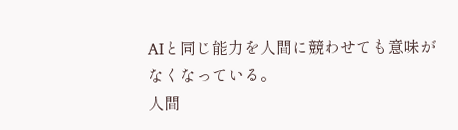AIと同じ能力を人間に競わせても意味がなくなっている。
人間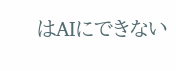はAIにできない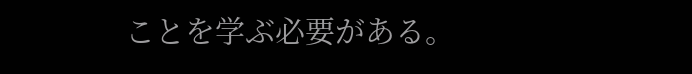ことを学ぶ必要がある。